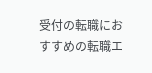受付の転職におすすめの転職エ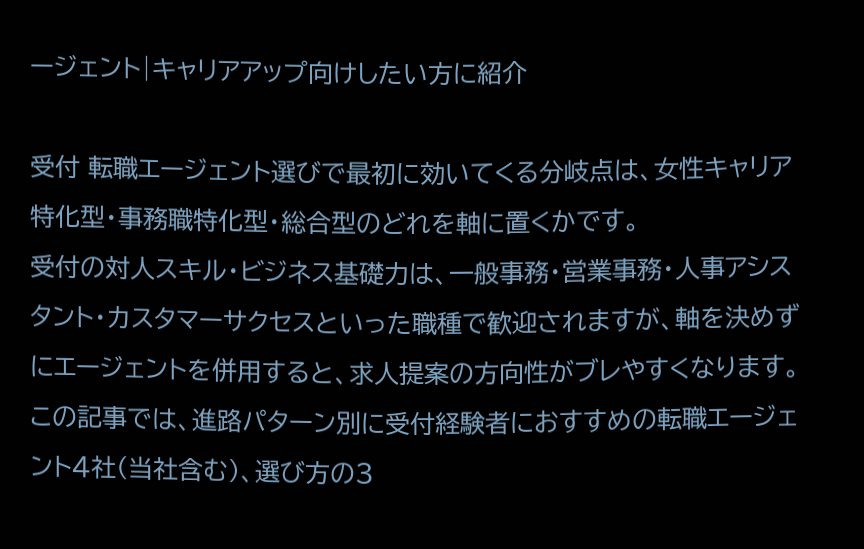ージェント|キャリアアップ向けしたい方に紹介

受付 転職エージェント選びで最初に効いてくる分岐点は、女性キャリア特化型・事務職特化型・総合型のどれを軸に置くかです。
受付の対人スキル・ビジネス基礎力は、一般事務・営業事務・人事アシスタント・カスタマーサクセスといった職種で歓迎されますが、軸を決めずにエージェントを併用すると、求人提案の方向性がブレやすくなります。
この記事では、進路パターン別に受付経験者におすすめの転職エージェント4社(当社含む)、選び方の3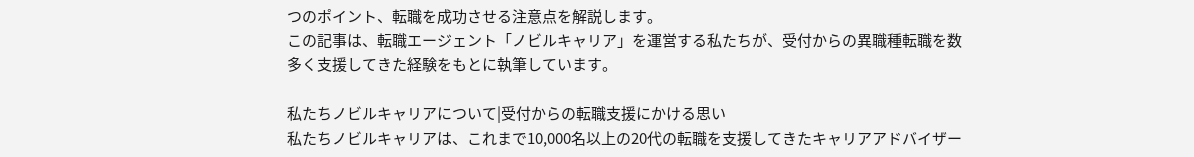つのポイント、転職を成功させる注意点を解説します。
この記事は、転職エージェント「ノビルキャリア」を運営する私たちが、受付からの異職種転職を数多く支援してきた経験をもとに執筆しています。

私たちノビルキャリアについて|受付からの転職支援にかける思い
私たちノビルキャリアは、これまで10,000名以上の20代の転職を支援してきたキャリアアドバイザー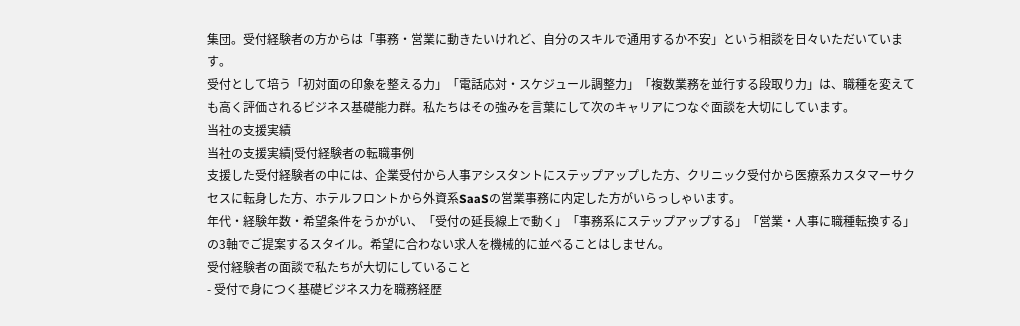集団。受付経験者の方からは「事務・営業に動きたいけれど、自分のスキルで通用するか不安」という相談を日々いただいています。
受付として培う「初対面の印象を整える力」「電話応対・スケジュール調整力」「複数業務を並行する段取り力」は、職種を変えても高く評価されるビジネス基礎能力群。私たちはその強みを言葉にして次のキャリアにつなぐ面談を大切にしています。
当社の支援実績
当社の支援実績|受付経験者の転職事例
支援した受付経験者の中には、企業受付から人事アシスタントにステップアップした方、クリニック受付から医療系カスタマーサクセスに転身した方、ホテルフロントから外資系SaaSの営業事務に内定した方がいらっしゃいます。
年代・経験年数・希望条件をうかがい、「受付の延長線上で動く」「事務系にステップアップする」「営業・人事に職種転換する」の3軸でご提案するスタイル。希望に合わない求人を機械的に並べることはしません。
受付経験者の面談で私たちが大切にしていること
- 受付で身につく基礎ビジネス力を職務経歴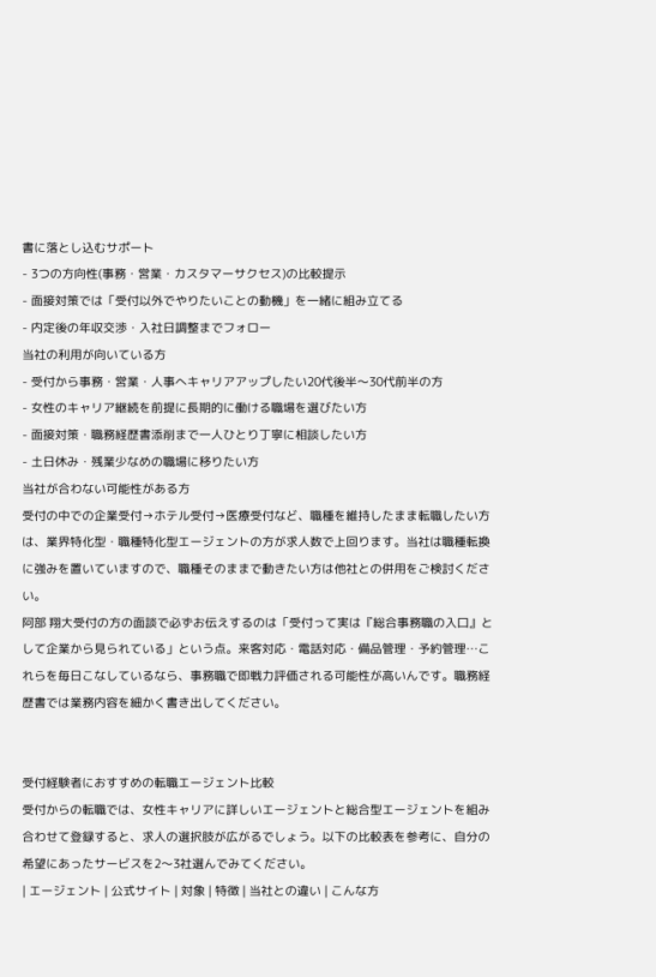書に落とし込むサポート
- 3つの方向性(事務・営業・カスタマーサクセス)の比較提示
- 面接対策では「受付以外でやりたいことの動機」を一緒に組み立てる
- 内定後の年収交渉・入社日調整までフォロー
当社の利用が向いている方
- 受付から事務・営業・人事へキャリアアップしたい20代後半〜30代前半の方
- 女性のキャリア継続を前提に長期的に働ける職場を選びたい方
- 面接対策・職務経歴書添削まで一人ひとり丁寧に相談したい方
- 土日休み・残業少なめの職場に移りたい方
当社が合わない可能性がある方
受付の中での企業受付→ホテル受付→医療受付など、職種を維持したまま転職したい方は、業界特化型・職種特化型エージェントの方が求人数で上回ります。当社は職種転換に強みを置いていますので、職種そのままで動きたい方は他社との併用をご検討ください。
阿部 翔大受付の方の面談で必ずお伝えするのは「受付って実は『総合事務職の入口』として企業から見られている」という点。来客対応・電話対応・備品管理・予約管理…これらを毎日こなしているなら、事務職で即戦力評価される可能性が高いんです。職務経歴書では業務内容を細かく書き出してください。


受付経験者におすすめの転職エージェント比較
受付からの転職では、女性キャリアに詳しいエージェントと総合型エージェントを組み合わせて登録すると、求人の選択肢が広がるでしょう。以下の比較表を参考に、自分の希望にあったサービスを2〜3社選んでみてください。
| エージェント | 公式サイト | 対象 | 特徴 | 当社との違い | こんな方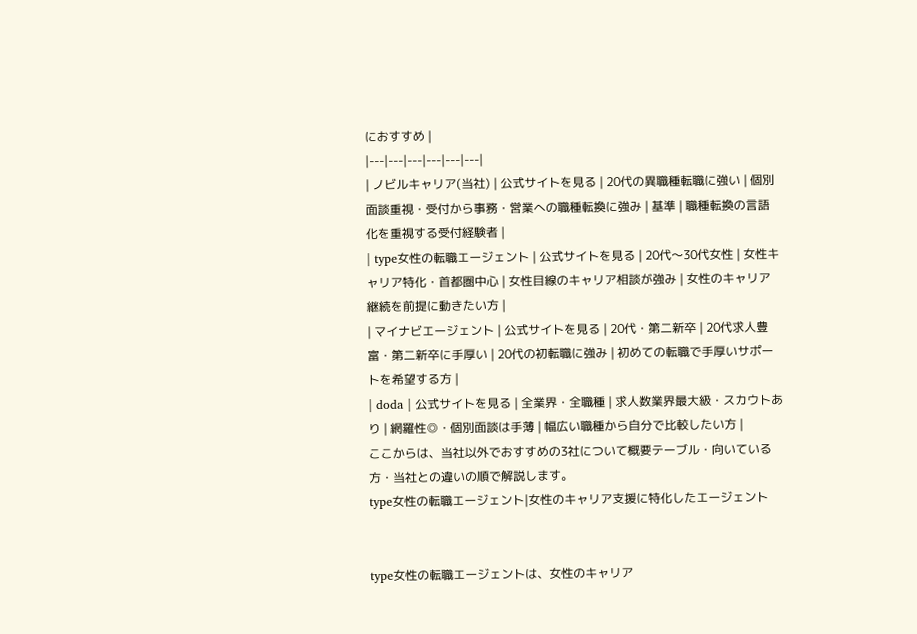におすすめ |
|---|---|---|---|---|---|
| ノビルキャリア(当社) | 公式サイトを見る | 20代の異職種転職に強い | 個別面談重視・受付から事務・営業への職種転換に強み | 基準 | 職種転換の言語化を重視する受付経験者 |
| type女性の転職エージェント | 公式サイトを見る | 20代〜30代女性 | 女性キャリア特化・首都圏中心 | 女性目線のキャリア相談が強み | 女性のキャリア継続を前提に動きたい方 |
| マイナビエージェント | 公式サイトを見る | 20代・第二新卒 | 20代求人豊富・第二新卒に手厚い | 20代の初転職に強み | 初めての転職で手厚いサポートを希望する方 |
| doda | 公式サイトを見る | 全業界・全職種 | 求人数業界最大級・スカウトあり | 網羅性◎・個別面談は手薄 | 幅広い職種から自分で比較したい方 |
ここからは、当社以外でおすすめの3社について概要テーブル・向いている方・当社との違いの順で解説します。
type女性の転職エージェント|女性のキャリア支援に特化したエージェント


type女性の転職エージェントは、女性のキャリア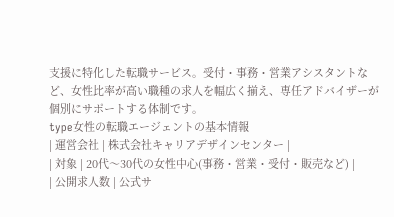支援に特化した転職サービス。受付・事務・営業アシスタントなど、女性比率が高い職種の求人を幅広く揃え、専任アドバイザーが個別にサポートする体制です。
type女性の転職エージェントの基本情報
| 運営会社 | 株式会社キャリアデザインセンター |
| 対象 | 20代〜30代の女性中心(事務・営業・受付・販売など) |
| 公開求人数 | 公式サ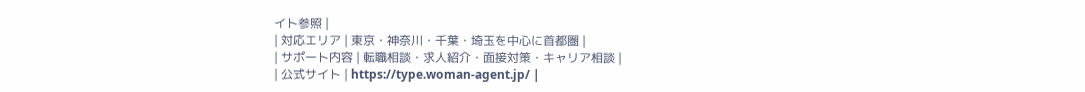イト参照 |
| 対応エリア | 東京・神奈川・千葉・埼玉を中心に首都圏 |
| サポート内容 | 転職相談・求人紹介・面接対策・キャリア相談 |
| 公式サイト | https://type.woman-agent.jp/ |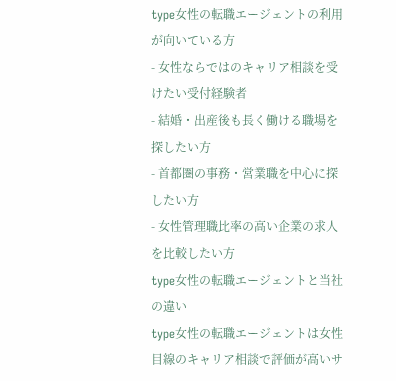type女性の転職エージェントの利用が向いている方
- 女性ならではのキャリア相談を受けたい受付経験者
- 結婚・出産後も長く働ける職場を探したい方
- 首都圏の事務・営業職を中心に探したい方
- 女性管理職比率の高い企業の求人を比較したい方
type女性の転職エージェントと当社の違い
type女性の転職エージェントは女性目線のキャリア相談で評価が高いサ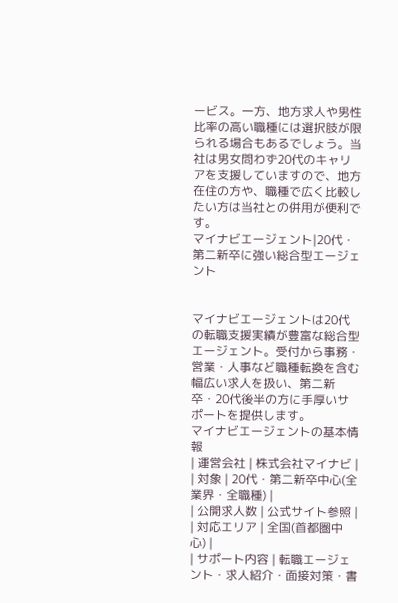ービス。一方、地方求人や男性比率の高い職種には選択肢が限られる場合もあるでしょう。当社は男女問わず20代のキャリアを支援していますので、地方在住の方や、職種で広く比較したい方は当社との併用が便利です。
マイナビエージェント|20代・第二新卒に強い総合型エージェント


マイナビエージェントは20代の転職支援実績が豊富な総合型エージェント。受付から事務・営業・人事など職種転換を含む幅広い求人を扱い、第二新卒・20代後半の方に手厚いサポートを提供します。
マイナビエージェントの基本情報
| 運営会社 | 株式会社マイナビ |
| 対象 | 20代・第二新卒中心(全業界・全職種) |
| 公開求人数 | 公式サイト参照 |
| 対応エリア | 全国(首都圏中心) |
| サポート内容 | 転職エージェント・求人紹介・面接対策・書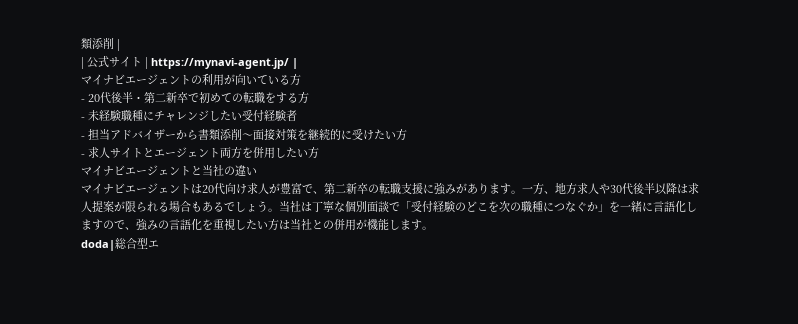類添削 |
| 公式サイト | https://mynavi-agent.jp/ |
マイナビエージェントの利用が向いている方
- 20代後半・第二新卒で初めての転職をする方
- 未経験職種にチャレンジしたい受付経験者
- 担当アドバイザーから書類添削〜面接対策を継続的に受けたい方
- 求人サイトとエージェント両方を併用したい方
マイナビエージェントと当社の違い
マイナビエージェントは20代向け求人が豊富で、第二新卒の転職支援に強みがあります。一方、地方求人や30代後半以降は求人提案が限られる場合もあるでしょう。当社は丁寧な個別面談で「受付経験のどこを次の職種につなぐか」を一緒に言語化しますので、強みの言語化を重視したい方は当社との併用が機能します。
doda|総合型エ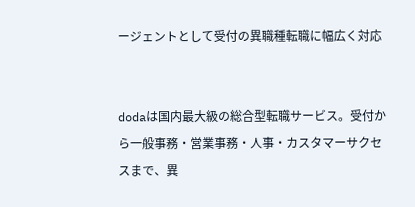ージェントとして受付の異職種転職に幅広く対応


dodaは国内最大級の総合型転職サービス。受付から一般事務・営業事務・人事・カスタマーサクセスまで、異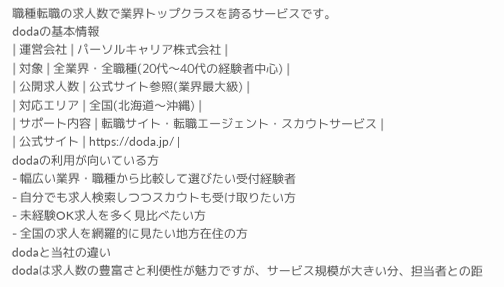職種転職の求人数で業界トップクラスを誇るサービスです。
dodaの基本情報
| 運営会社 | パーソルキャリア株式会社 |
| 対象 | 全業界・全職種(20代〜40代の経験者中心) |
| 公開求人数 | 公式サイト参照(業界最大級) |
| 対応エリア | 全国(北海道〜沖縄) |
| サポート内容 | 転職サイト・転職エージェント・スカウトサービス |
| 公式サイト | https://doda.jp/ |
dodaの利用が向いている方
- 幅広い業界・職種から比較して選びたい受付経験者
- 自分でも求人検索しつつスカウトも受け取りたい方
- 未経験OK求人を多く見比べたい方
- 全国の求人を網羅的に見たい地方在住の方
dodaと当社の違い
dodaは求人数の豊富さと利便性が魅力ですが、サービス規模が大きい分、担当者との距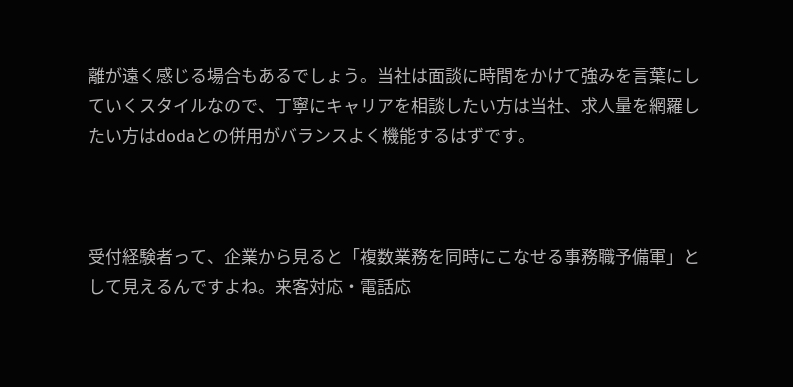離が遠く感じる場合もあるでしょう。当社は面談に時間をかけて強みを言葉にしていくスタイルなので、丁寧にキャリアを相談したい方は当社、求人量を網羅したい方はdodaとの併用がバランスよく機能するはずです。



受付経験者って、企業から見ると「複数業務を同時にこなせる事務職予備軍」として見えるんですよね。来客対応・電話応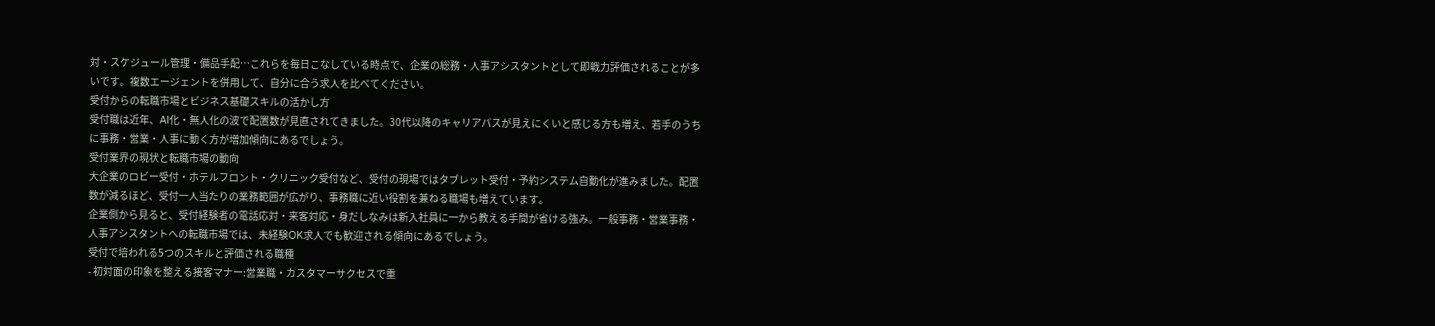対・スケジュール管理・備品手配…これらを毎日こなしている時点で、企業の総務・人事アシスタントとして即戦力評価されることが多いです。複数エージェントを併用して、自分に合う求人を比べてください。
受付からの転職市場とビジネス基礎スキルの活かし方
受付職は近年、AI化・無人化の波で配置数が見直されてきました。30代以降のキャリアパスが見えにくいと感じる方も増え、若手のうちに事務・営業・人事に動く方が増加傾向にあるでしょう。
受付業界の現状と転職市場の動向
大企業のロビー受付・ホテルフロント・クリニック受付など、受付の現場ではタブレット受付・予約システム自動化が進みました。配置数が減るほど、受付一人当たりの業務範囲が広がり、事務職に近い役割を兼ねる職場も増えています。
企業側から見ると、受付経験者の電話応対・来客対応・身だしなみは新入社員に一から教える手間が省ける強み。一般事務・営業事務・人事アシスタントへの転職市場では、未経験OK求人でも歓迎される傾向にあるでしょう。
受付で培われる5つのスキルと評価される職種
- 初対面の印象を整える接客マナー:営業職・カスタマーサクセスで重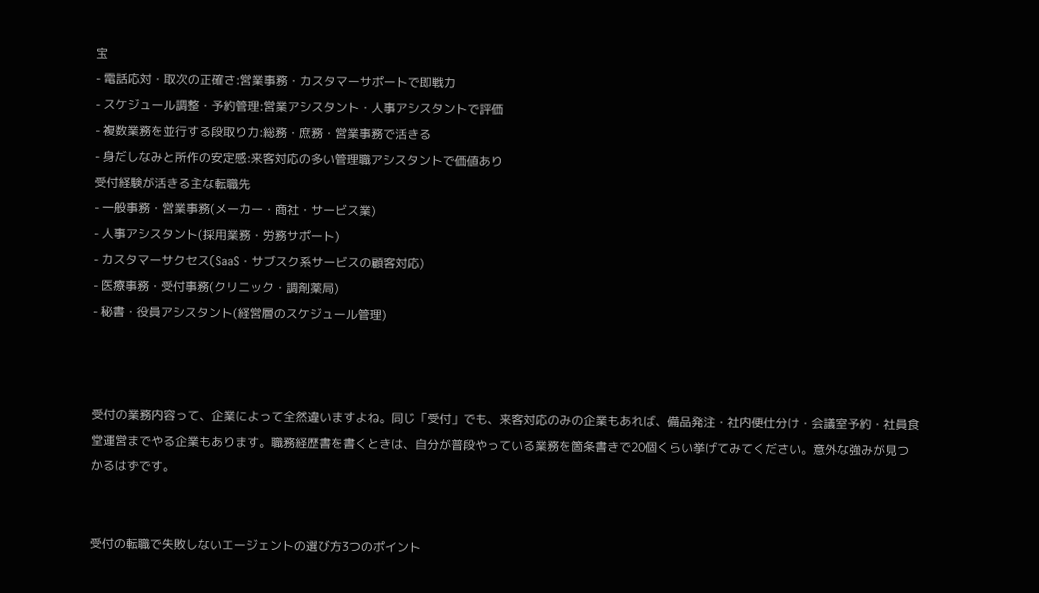宝
- 電話応対・取次の正確さ:営業事務・カスタマーサポートで即戦力
- スケジュール調整・予約管理:営業アシスタント・人事アシスタントで評価
- 複数業務を並行する段取り力:総務・庶務・営業事務で活きる
- 身だしなみと所作の安定感:来客対応の多い管理職アシスタントで価値あり
受付経験が活きる主な転職先
- 一般事務・営業事務(メーカー・商社・サービス業)
- 人事アシスタント(採用業務・労務サポート)
- カスタマーサクセス(SaaS・サブスク系サービスの顧客対応)
- 医療事務・受付事務(クリニック・調剤薬局)
- 秘書・役員アシスタント(経営層のスケジュール管理)



受付の業務内容って、企業によって全然違いますよね。同じ「受付」でも、来客対応のみの企業もあれば、備品発注・社内便仕分け・会議室予約・社員食堂運営までやる企業もあります。職務経歴書を書くときは、自分が普段やっている業務を箇条書きで20個くらい挙げてみてください。意外な強みが見つかるはずです。


受付の転職で失敗しないエージェントの選び方3つのポイント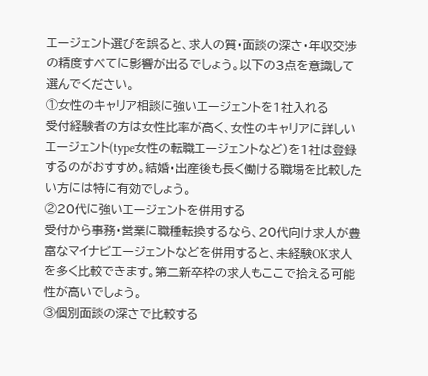エージェント選びを誤ると、求人の質・面談の深さ・年収交渉の精度すべてに影響が出るでしょう。以下の3点を意識して選んでください。
①女性のキャリア相談に強いエージェントを1社入れる
受付経験者の方は女性比率が高く、女性のキャリアに詳しいエージェント(type女性の転職エージェントなど)を1社は登録するのがおすすめ。結婚・出産後も長く働ける職場を比較したい方には特に有効でしょう。
②20代に強いエージェントを併用する
受付から事務・営業に職種転換するなら、20代向け求人が豊富なマイナビエージェントなどを併用すると、未経験OK求人を多く比較できます。第二新卒枠の求人もここで拾える可能性が高いでしょう。
③個別面談の深さで比較する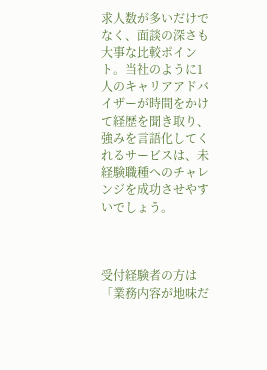求人数が多いだけでなく、面談の深さも大事な比較ポイント。当社のように1人のキャリアアドバイザーが時間をかけて経歴を聞き取り、強みを言語化してくれるサービスは、未経験職種へのチャレンジを成功させやすいでしょう。



受付経験者の方は「業務内容が地味だ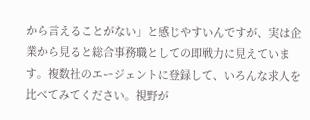から言えることがない」と感じやすいんですが、実は企業から見ると総合事務職としての即戦力に見えています。複数社のエージェントに登録して、いろんな求人を比べてみてください。視野が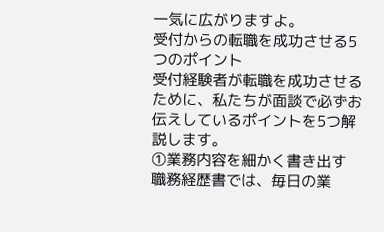一気に広がりますよ。
受付からの転職を成功させる5つのポイント
受付経験者が転職を成功させるために、私たちが面談で必ずお伝えしているポイントを5つ解説します。
①業務内容を細かく書き出す
職務経歴書では、毎日の業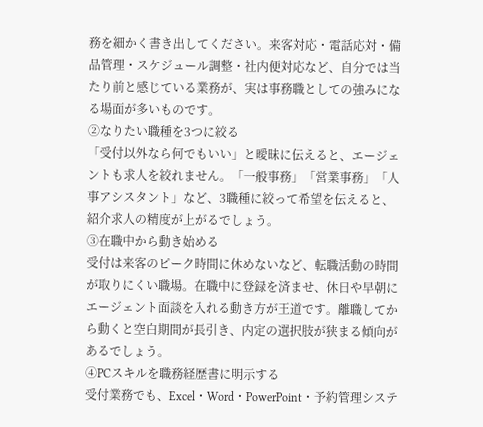務を細かく書き出してください。来客対応・電話応対・備品管理・スケジュール調整・社内便対応など、自分では当たり前と感じている業務が、実は事務職としての強みになる場面が多いものです。
②なりたい職種を3つに絞る
「受付以外なら何でもいい」と曖昧に伝えると、エージェントも求人を絞れません。「一般事務」「営業事務」「人事アシスタント」など、3職種に絞って希望を伝えると、紹介求人の精度が上がるでしょう。
③在職中から動き始める
受付は来客のピーク時間に休めないなど、転職活動の時間が取りにくい職場。在職中に登録を済ませ、休日や早朝にエージェント面談を入れる動き方が王道です。離職してから動くと空白期間が長引き、内定の選択肢が狭まる傾向があるでしょう。
④PCスキルを職務経歴書に明示する
受付業務でも、Excel・Word・PowerPoint・予約管理システ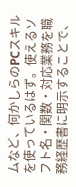ムなど、何かしらのPCスキルを使っているはず。使えるソフト名・関数・対応業務を職務経歴書に明示することで、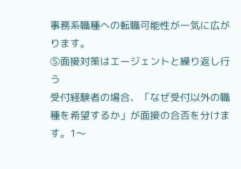事務系職種への転職可能性が一気に広がります。
⑤面接対策はエージェントと繰り返し行う
受付経験者の場合、「なぜ受付以外の職種を希望するか」が面接の合否を分けます。1〜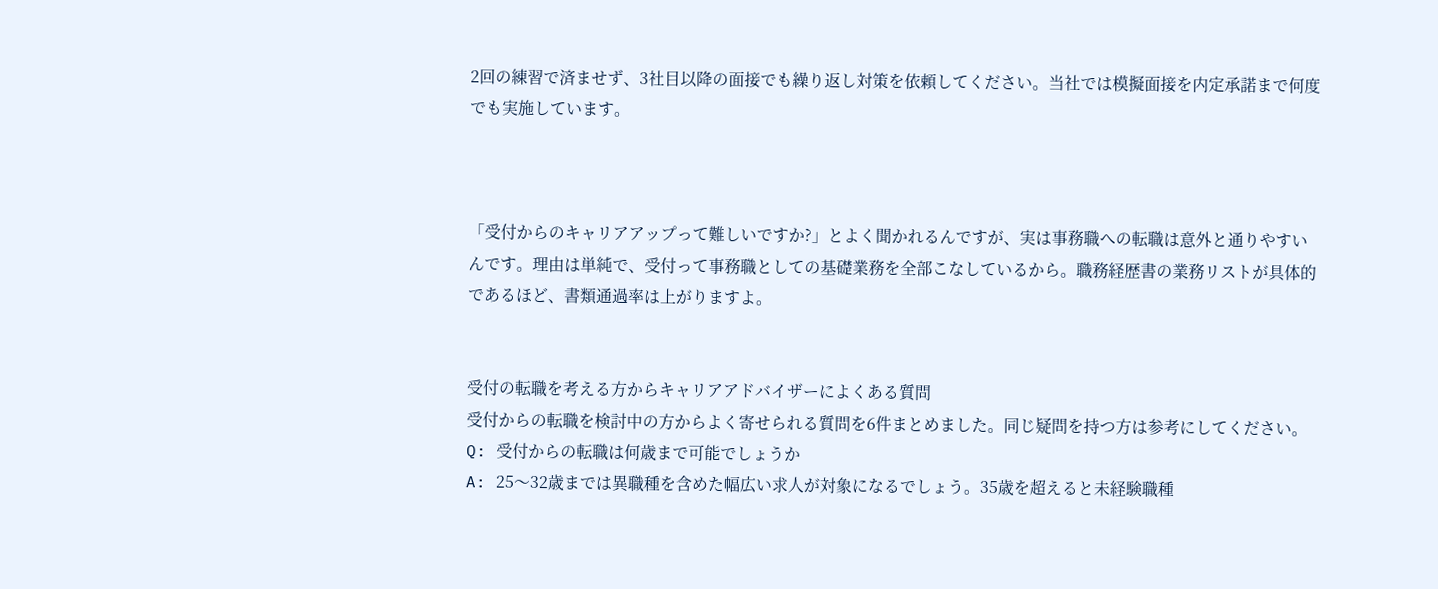2回の練習で済ませず、3社目以降の面接でも繰り返し対策を依頼してください。当社では模擬面接を内定承諾まで何度でも実施しています。



「受付からのキャリアアップって難しいですか?」とよく聞かれるんですが、実は事務職への転職は意外と通りやすいんです。理由は単純で、受付って事務職としての基礎業務を全部こなしているから。職務経歴書の業務リストが具体的であるほど、書類通過率は上がりますよ。


受付の転職を考える方からキャリアアドバイザーによくある質問
受付からの転職を検討中の方からよく寄せられる質問を6件まとめました。同じ疑問を持つ方は参考にしてください。
Q: 受付からの転職は何歳まで可能でしょうか
A: 25〜32歳までは異職種を含めた幅広い求人が対象になるでしょう。35歳を超えると未経験職種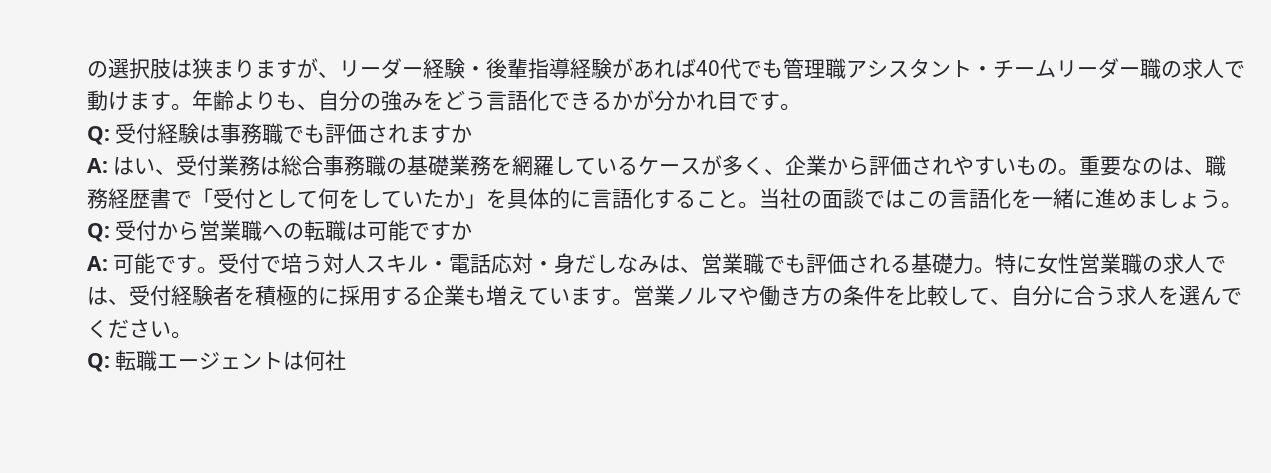の選択肢は狭まりますが、リーダー経験・後輩指導経験があれば40代でも管理職アシスタント・チームリーダー職の求人で動けます。年齢よりも、自分の強みをどう言語化できるかが分かれ目です。
Q: 受付経験は事務職でも評価されますか
A: はい、受付業務は総合事務職の基礎業務を網羅しているケースが多く、企業から評価されやすいもの。重要なのは、職務経歴書で「受付として何をしていたか」を具体的に言語化すること。当社の面談ではこの言語化を一緒に進めましょう。
Q: 受付から営業職への転職は可能ですか
A: 可能です。受付で培う対人スキル・電話応対・身だしなみは、営業職でも評価される基礎力。特に女性営業職の求人では、受付経験者を積極的に採用する企業も増えています。営業ノルマや働き方の条件を比較して、自分に合う求人を選んでください。
Q: 転職エージェントは何社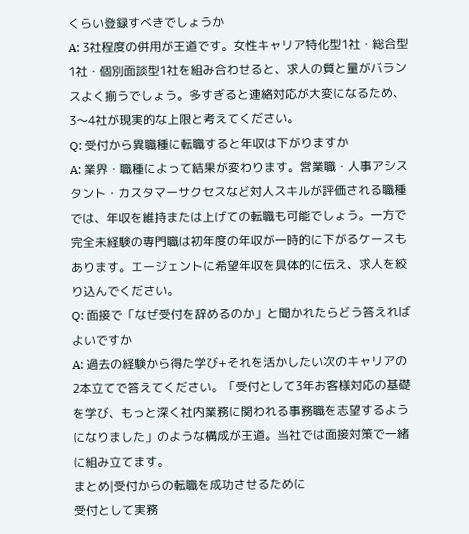くらい登録すべきでしょうか
A: 3社程度の併用が王道です。女性キャリア特化型1社・総合型1社・個別面談型1社を組み合わせると、求人の質と量がバランスよく揃うでしょう。多すぎると連絡対応が大変になるため、3〜4社が現実的な上限と考えてください。
Q: 受付から異職種に転職すると年収は下がりますか
A: 業界・職種によって結果が変わります。営業職・人事アシスタント・カスタマーサクセスなど対人スキルが評価される職種では、年収を維持または上げての転職も可能でしょう。一方で完全未経験の専門職は初年度の年収が一時的に下がるケースもあります。エージェントに希望年収を具体的に伝え、求人を絞り込んでください。
Q: 面接で「なぜ受付を辞めるのか」と聞かれたらどう答えればよいですか
A: 過去の経験から得た学び+それを活かしたい次のキャリアの2本立てで答えてください。「受付として3年お客様対応の基礎を学び、もっと深く社内業務に関われる事務職を志望するようになりました」のような構成が王道。当社では面接対策で一緒に組み立てます。
まとめ|受付からの転職を成功させるために
受付として実務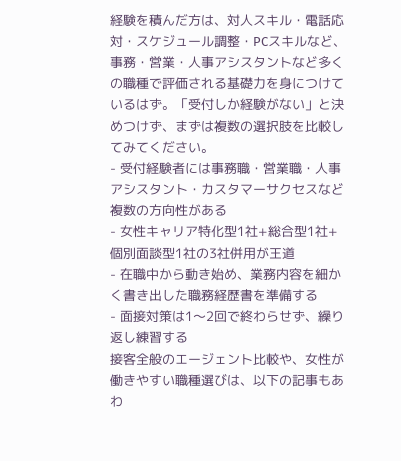経験を積んだ方は、対人スキル・電話応対・スケジュール調整・PCスキルなど、事務・営業・人事アシスタントなど多くの職種で評価される基礎力を身につけているはず。「受付しか経験がない」と決めつけず、まずは複数の選択肢を比較してみてください。
- 受付経験者には事務職・営業職・人事アシスタント・カスタマーサクセスなど複数の方向性がある
- 女性キャリア特化型1社+総合型1社+個別面談型1社の3社併用が王道
- 在職中から動き始め、業務内容を細かく書き出した職務経歴書を準備する
- 面接対策は1〜2回で終わらせず、繰り返し練習する
接客全般のエージェント比較や、女性が働きやすい職種選びは、以下の記事もあわ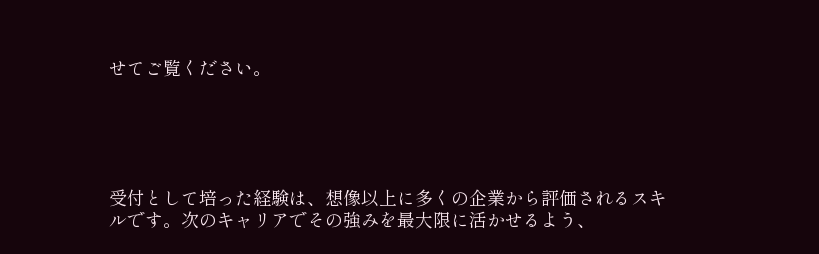せてご覧ください。





受付として培った経験は、想像以上に多くの企業から評価されるスキルです。次のキャリアでその強みを最大限に活かせるよう、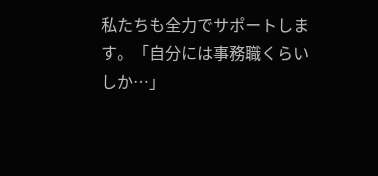私たちも全力でサポートします。「自分には事務職くらいしか…」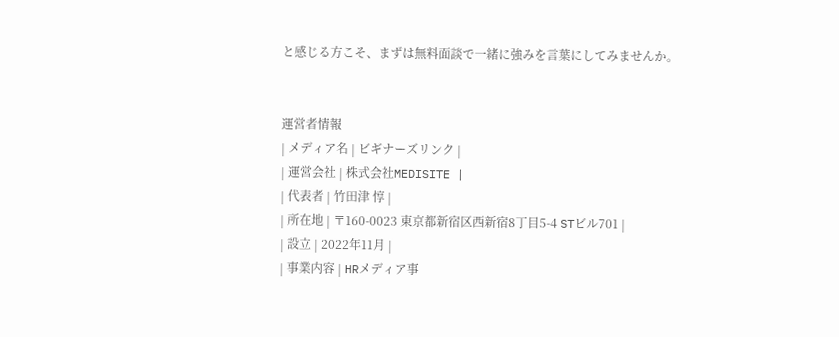と感じる方こそ、まずは無料面談で一緒に強みを言葉にしてみませんか。


運営者情報
| メディア名 | ビギナーズリンク |
| 運営会社 | 株式会社MEDISITE |
| 代表者 | 竹田津 惇 |
| 所在地 | 〒160-0023 東京都新宿区西新宿8丁目5-4 STビル701 |
| 設立 | 2022年11月 |
| 事業内容 | HRメディア事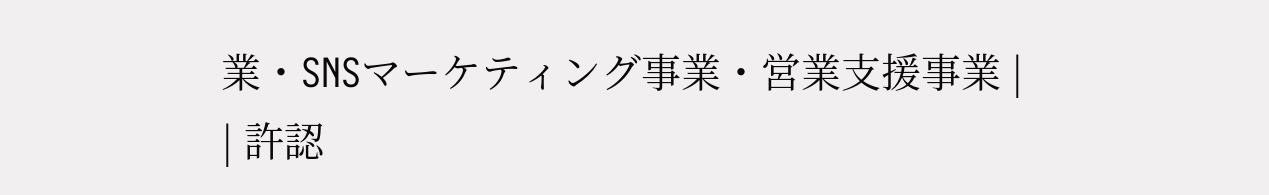業・SNSマーケティング事業・営業支援事業 |
| 許認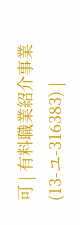可 | 有料職業紹介事業(13-ユ-316383) |